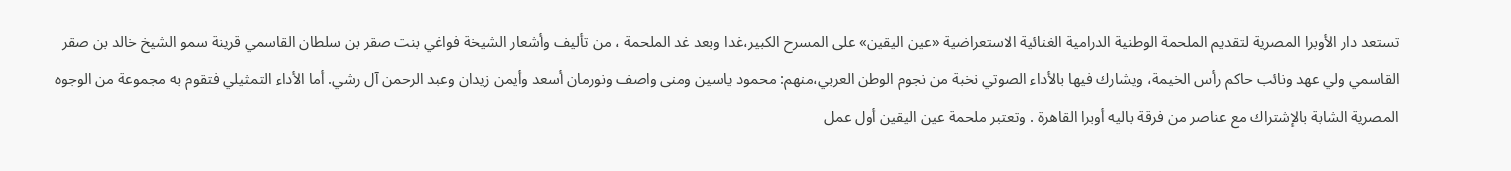تستعد دار الأوبرا المصرية لتقديم الملحمة الوطنية الدرامية الغنائية الاستعراضية «عين اليقين» على المسرح الكبير،غدا وبعد غد الملحمة ، من تأليف وأشعار الشيخة فواغي بنت صقر بن سلطان القاسمي قرينة سمو الشيخ خالد بن صقر القاسمي ولي عهد ونائب حاكم رأس الخيمة، ويشارك فيها بالأداء الصوتي نخبة من نجوم الوطن العربي،منهم: محمود ياسين ومنى واصف ونورمان أسعد وأيمن زيدان وعبد الرحمن آل رشي. أما الأداء التمثيلي فتقوم به مجموعة من الوجوه المصرية الشابة بالإشتراك مع عناصر من فرقة باليه أوبرا القاهرة . وتعتبر ملحمة عين اليقين أول عمل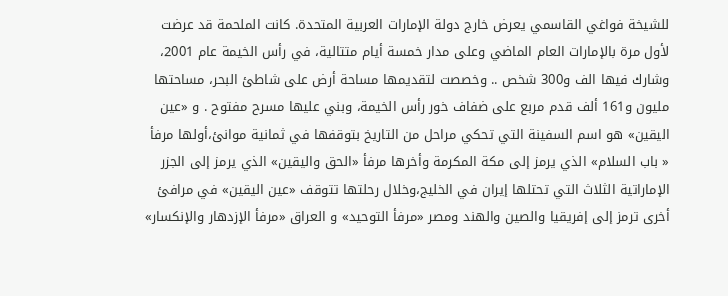للشيخة فواغي القاسمي يعرض خارج دولة الإمارات العربية المتحدة. كانت الملحمة قد عرضت لأول مرة بالإمارات العام الماضي وعلى مدار خمسة أيام متتالية، في رأس الخيمة عام 2001، وشارك فيها الف و300 شخص .. وخصصت لتقديمها مساحة أرض على شاطئ البحر، مساحتها مليون و161 ألف قدم مربع على ضفاف خور رأس الخيمة، وبني عليها مسرح مفتوح . و «عين اليقين» هو اسم السفينة التي تحكي مراحل من التاريخ بتوقفها في ثمانية موانئ،أولها مرفأ « باب السلام» الذي يرمز إلى مكة المكرمة وأخرها مرفأ «الحق واليقين» الذي يرمز إلى الجزر الإماراتية الثلاث التي تحتلها إيران في الخليج،وخلال رحلتها تتوقف «عين اليقين» في مرافئ أخرى ترمز إلى إفريقيا والصين والهند ومصر «مرفأ التوحيد» و العراق «مرفأ الإزدهار والإنكسار»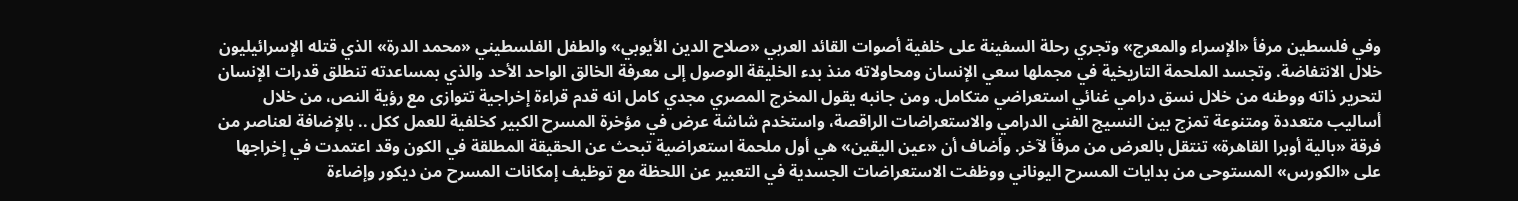وفي فلسطين مرفأ «الإسراء والمعرج» وتجري رحلة السفينة على خلفية أصوات القائد العربي «صلاح الدين الأيوبي» والطفل الفلسطيني «محمد الدرة» الذي قتله الإسرائيليون خلال الانتفاضة. وتجسد الملحمة التاريخية في مجملها سعي الإنسان ومحاولاته منذ بدء الخليقة الوصول إلى معرفة الخالق الواحد الأحد والذي بمساعدته تنطلق قدرات الإنسان لتحرير ذاته ووطنه من خلال نسق درامي غنائي استعراضي متكامل. ومن جانبه يقول المخرج المصري مجدي كامل انه قدم قراءة إخراجية تتوازى مع رؤية النص، من خلال أساليب متعددة ومتنوعة تمزج بين النسيج الفني الدرامي والاستعراضات الراقصة، واستخدم شاشة عرض في مؤخرة المسرح الكبير كخلفية للعمل ككل .. بالإضافة لعناصر من فرقة «بالية أوبرا القاهرة» تنتقل بالعرض من مرفأ لآخر. وأضاف أن «عين اليقين» هي أول ملحمة استعراضية تبحث عن الحقيقة المطلقة في الكون وقد اعتمدت في إخراجها على «الكورس» المستوحى من بدايات المسرح اليوناني ووظفت الاستعراضات الجسدية في التعبير عن اللحظة مع توظيف إمكانات المسرح من ديكور وإضاءة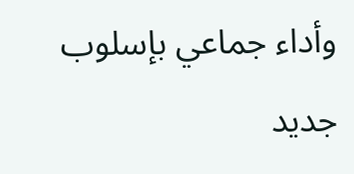وأداء جماعي بإسلوب جديد